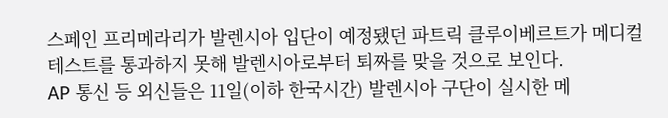스페인 프리메라리가 발렌시아 입단이 예정됐던 파트릭 클루이베르트가 메디컬 테스트를 통과하지 못해 발렌시아로부터 퇴짜를 맞을 것으로 보인다.
AP 통신 등 외신들은 11일(이하 한국시간) 발렌시아 구단이 실시한 메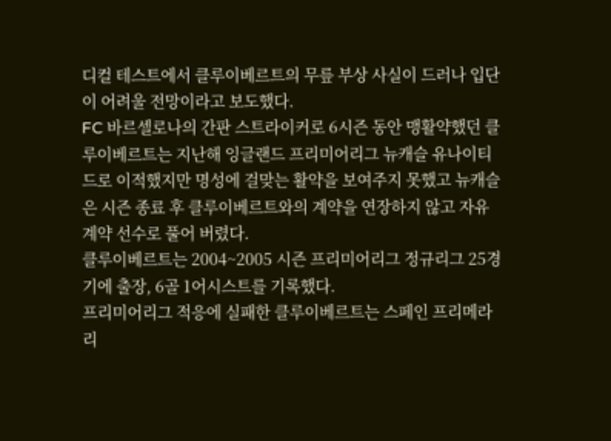디컬 테스트에서 클루이베르트의 무릎 부상 사실이 드러나 입단이 어려울 전망이라고 보도했다.
FC 바르셀로나의 간판 스트라이커로 6시즌 동안 맹활약했던 클루이베르트는 지난해 잉글랜드 프리미어리그 뉴캐슬 유나이티드로 이적했지만 명성에 걸맞는 활약을 보여주지 못했고 뉴캐슬은 시즌 종료 후 클루이베르트와의 계약을 연장하지 않고 자유계약 선수로 풀어 버렸다.
클루이베르트는 2004~2005 시즌 프리미어리그 정규리그 25경기에 출장, 6골 1어시스트를 기록했다.
프리미어리그 적응에 실패한 클루이베르트는 스페인 프리메라리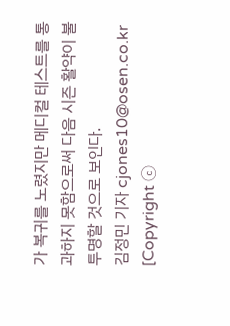가 복귀를 노렸지만 메디컬 테스트를 통과하지 못함으로써 다음 시즌 활약이 불투명할 것으로 보인다.
김정민 기자 cjones10@osen.co.kr
[Copyright ⓒ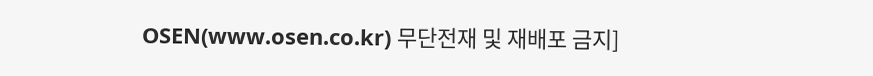OSEN(www.osen.co.kr) 무단전재 및 재배포 금지]